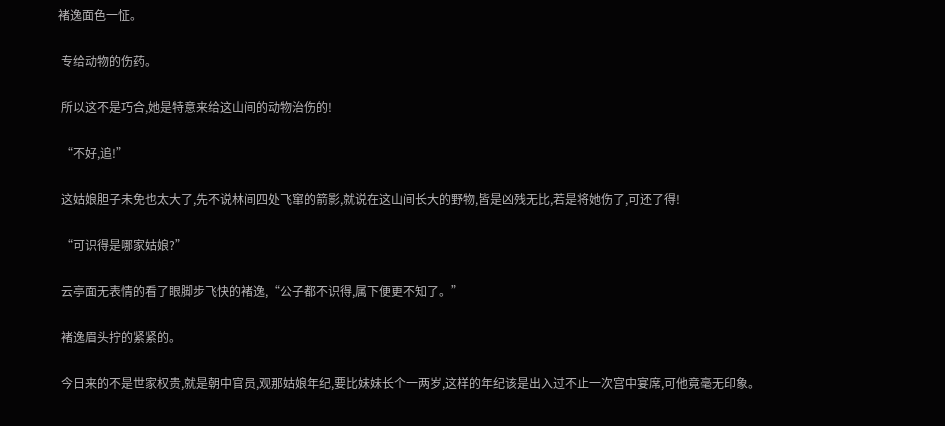褚逸面色一怔。

 专给动物的伤药。

 所以这不是巧合,她是特意来给这山间的动物治伤的!

 “不好,追!”

 这姑娘胆子未免也太大了,先不说林间四处飞窜的箭影,就说在这山间长大的野物,皆是凶残无比,若是将她伤了,可还了得!

 “可识得是哪家姑娘?”

 云亭面无表情的看了眼脚步飞快的褚逸,“公子都不识得,属下便更不知了。”

 褚逸眉头拧的紧紧的。

 今日来的不是世家权贵,就是朝中官员,观那姑娘年纪,要比妹妹长个一两岁,这样的年纪该是出入过不止一次宫中宴席,可他竟毫无印象。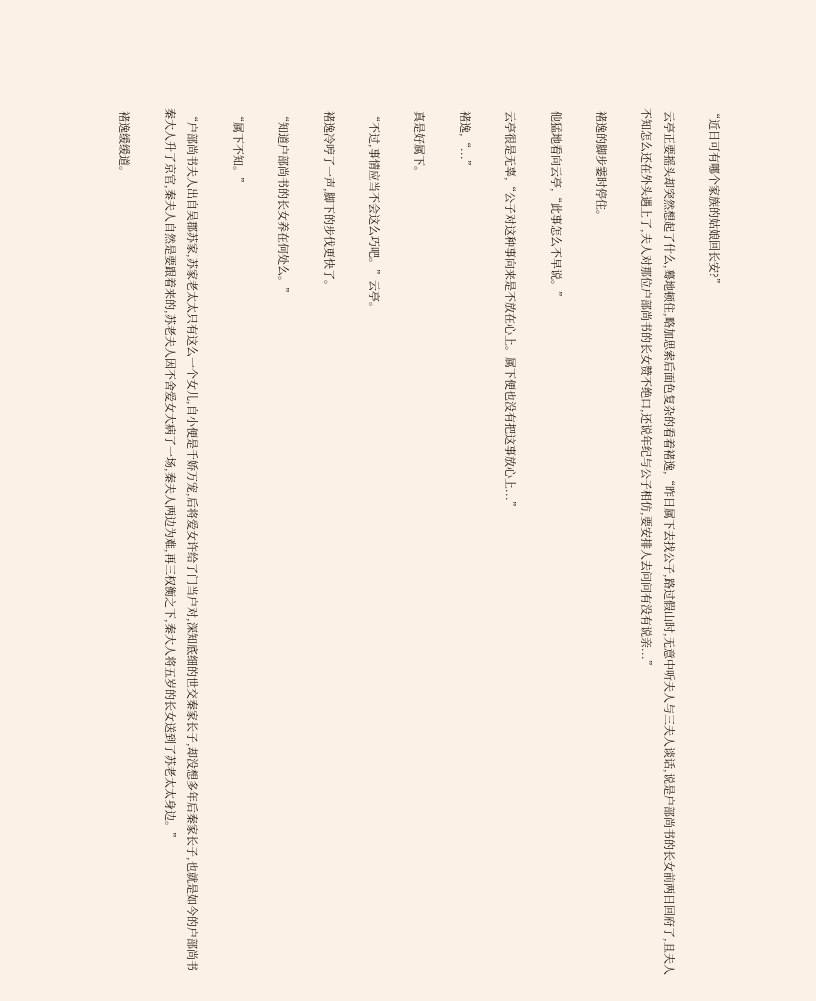“近日可有哪个家族的姑娘回长安?”

 云亭正要摇头却突然想起了什么,蓦地顿住,略加思索后面色复杂的看着褚逸,“昨日属下去找公子,路过假山时,无意中听夫人与三夫人谈话,说是户部尚书的长女前两日回府了,且夫人不知怎么还在外头遇上了,夫人对那位户部尚书的长女赞不绝口,还说年纪与公子相仿,要安排人去问问有没有说亲...”

 褚逸的脚步霎时停住。

 他猛地看向云亭,“此事怎么不早说。”

 云亭很是无辜,“公子对这种事向来是不放在心上。属下便也没有把这事放心上...”

 褚逸,“...”

 真是好属下。

 “不过,事情应当不会这么巧吧。”云亭。

 褚逸冷哼了一声,脚下的步伐更快了。

 “知道户部尚书的长女养在何处么。”

 “属下不知。”

 “户部尚书夫人出自吴郡苏家,苏家老太太只有这么一个女儿,自小便是千娇万宠,后将爱女许给了门当户对,深知底细的世交秦家长子,却没想多年后秦家长子,也就是如今的户部尚书秦大人升了京官,秦夫人自然是要跟着来的,苏老夫人因不舍爱女大病了一场,秦夫人两边为难,再三权衡之下,秦大人将五岁的长女送到了苏老太太身边。”

 褚逸缓缓道。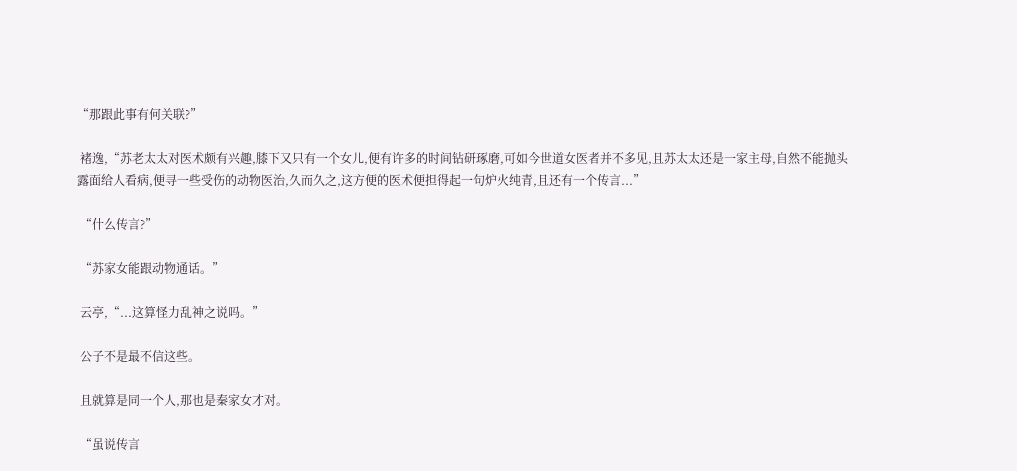“那跟此事有何关联?”

 褚逸,“苏老太太对医术颇有兴趣,膝下又只有一个女儿,便有许多的时间钻研琢磨,可如今世道女医者并不多见,且苏太太还是一家主母,自然不能抛头露面给人看病,便寻一些受伤的动物医治,久而久之,这方便的医术便担得起一句炉火纯青,且还有一个传言...”

 “什么传言?”

 “苏家女能跟动物通话。”

 云亭,“...这算怪力乱神之说吗。”

 公子不是最不信这些。

 且就算是同一个人,那也是秦家女才对。

 “虽说传言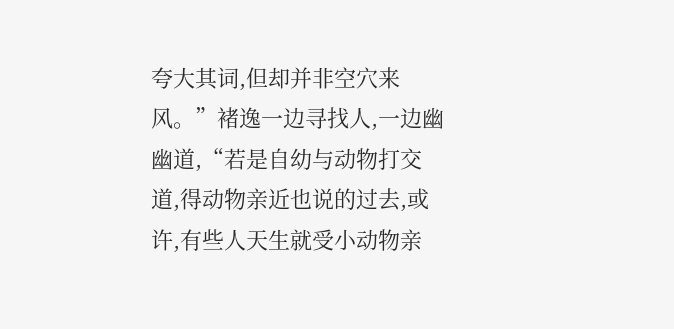夸大其词,但却并非空穴来风。”褚逸一边寻找人,一边幽幽道,“若是自幼与动物打交道,得动物亲近也说的过去,或许,有些人天生就受小动物亲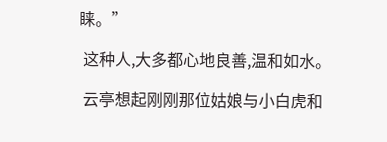睐。”

 这种人,大多都心地良善,温和如水。

 云亭想起刚刚那位姑娘与小白虎和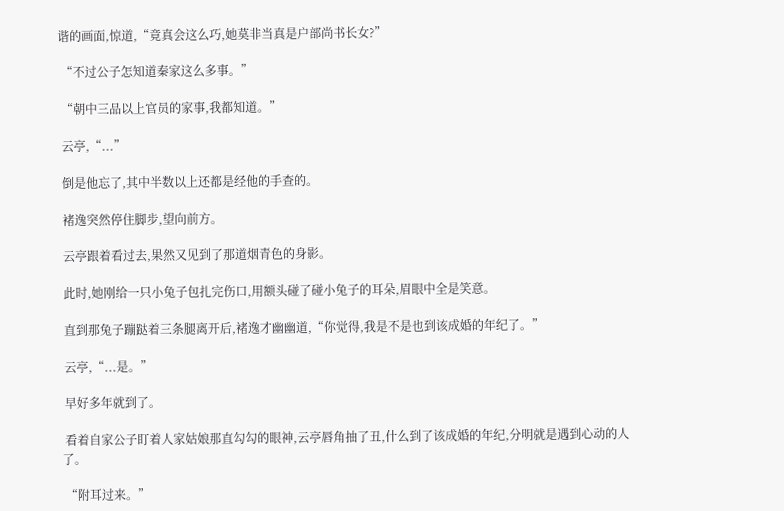谐的画面,惊道,“竟真会这么巧,她莫非当真是户部尚书长女?”

 “不过公子怎知道秦家这么多事。”

 “朝中三品以上官员的家事,我都知道。”

 云亭,“...”

 倒是他忘了,其中半数以上还都是经他的手查的。

 褚逸突然停住脚步,望向前方。

 云亭跟着看过去,果然又见到了那道烟青色的身影。

 此时,她刚给一只小兔子包扎完伤口,用额头碰了碰小兔子的耳朵,眉眼中全是笑意。

 直到那兔子蹦跶着三条腿离开后,褚逸才幽幽道,“你觉得,我是不是也到该成婚的年纪了。”

 云亭,“...是。”

 早好多年就到了。

 看着自家公子盯着人家姑娘那直勾勾的眼神,云亭唇角抽了丑,什么到了该成婚的年纪,分明就是遇到心动的人了。

 “附耳过来。”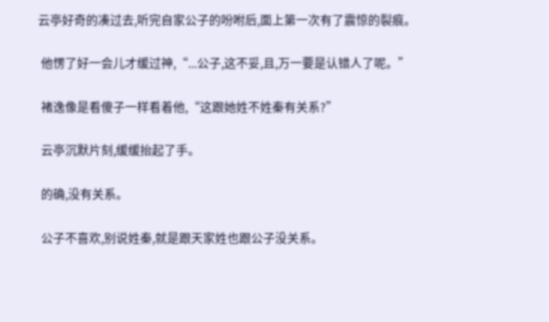云亭好奇的凑过去,听完自家公子的吩咐后,面上第一次有了震惊的裂痕。

 他愣了好一会儿才缓过神,“...公子,这不妥,且,万一要是认错人了呢。”

 褚逸像是看傻子一样看着他,“这跟她姓不姓秦有关系?”

 云亭沉默片刻,缓缓抬起了手。

 的确,没有关系。

 公子不喜欢,别说姓秦,就是跟天家姓也跟公子没关系。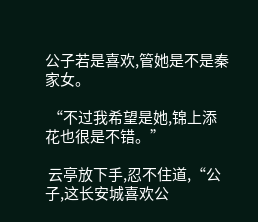公子若是喜欢,管她是不是秦家女。

 “不过我希望是她,锦上添花也很是不错。”

 云亭放下手,忍不住道,“公子,这长安城喜欢公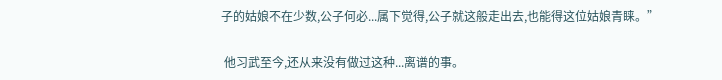子的姑娘不在少数,公子何必...属下觉得,公子就这般走出去,也能得这位姑娘青睐。”

 他习武至今,还从来没有做过这种...离谱的事。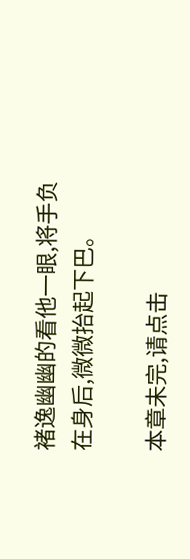褚逸幽幽的看他一眼,将手负在身后,微微抬起下巴。

本章未完,请点击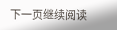下一页继续阅读